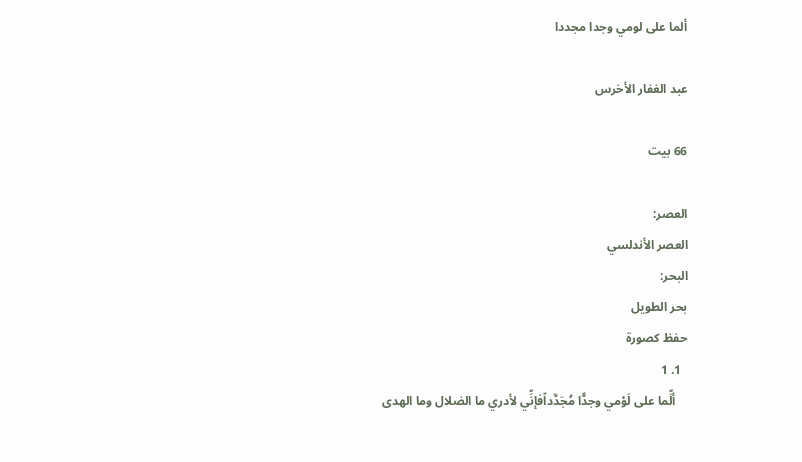ألما على لومي وجدا مجددا

عبد الغفار الأخرس

66 بيت

العصر:
العصر الأندلسي
البحر:
بحر الطويل
حفظ كصورة
  1. 1
    ألِّما على لَوْمي وجدًّا مُجَدَّداًفإنِّي لأدري ما الضلال وما الهدى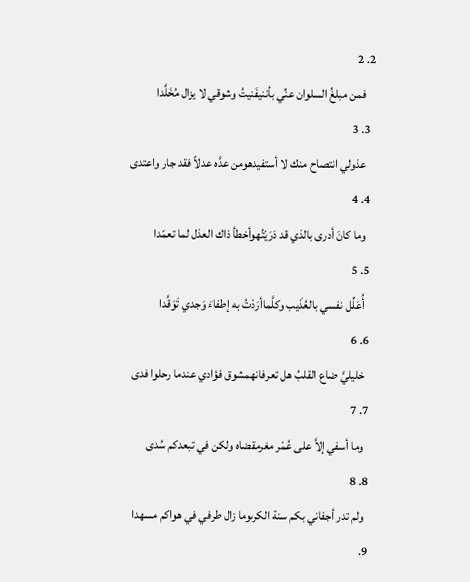2. 2
    فمن مبلغُ السلوان عنِّي بأننيفَنيتُ وشوقي لا يزال مُخَلَّدا
  3. 3
    عذولي انتصاح منك لا أستفيدهومن عدَّه عدلاً فقد جار واعتدى
  4. 4
    وما كانَ أدرى بالذي قد دَرَيْتُهوأخطأ ذاك العذل لما تعمّدا
  5. 5
    أُعَلِّل نفسي بالعُذَيب وكلَّماأرَدْتُ به إطفاءَ وَجدي تَوَقَّدا
  6. 6
    خليليَّ ضاع القلبُ هل تعرفانهمشوق فؤادي عندما رحلوا فدى
  7. 7
    وما أسفي إلاَّ على عُمْر مغرمقضاه ولكن في تبعدكم سُدى
  8. 8
    ولم تدر أجفاني بكم سنة الكرىوما زال طرفي في هواكم مسهدا
  9.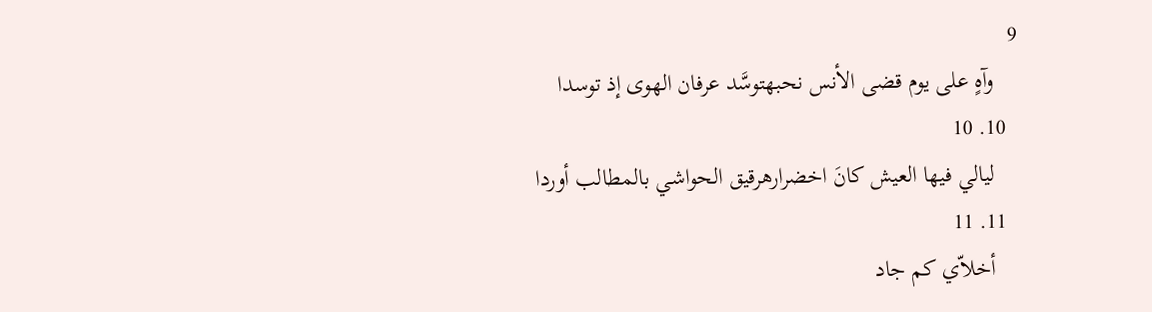9
    وآهٍ على يوم قضى الأنس نحبهتوسَّد عرفان الهوى إذ توسدا
  10. 10
    ليالي فيها العيش كانَ اخضرارهرقيق الحواشي بالمطالب أوردا
  11. 11
    أخلاّي كم جاد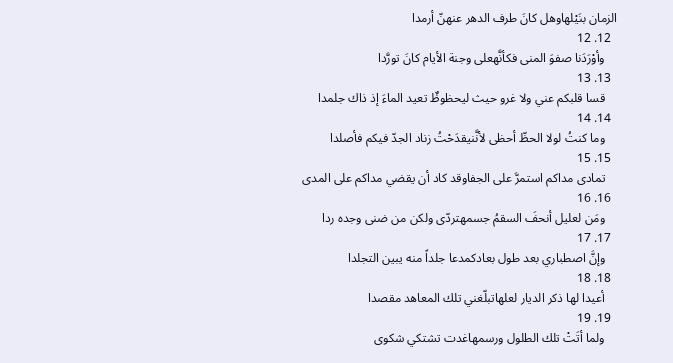الزمان بنَيْلهاوهل كانَ طرف الدهر عنهنّ أرمدا
  12. 12
    وأوْرَدَنا صفوَ المنى فكأنَّهعلى وجنة الأيام كانَ تورَّدا
  13. 13
    قسا قلبكم عني ولا غرو حيث ليحظوظٌ تعيد الماءَ إذ ذاك جلمدا
  14. 14
    وما كنتُ لولا الحظّ أحظى لأنَّنيقدَحْتُ زناد الجدّ فيكم فأصلدا
  15. 15
    تمادى مداكم استمرَّ على الجفاوقد كاد أن يقضي مداكم على المدى
  16. 16
    ومَن لعليل أنحفَ السقمُ جسمهتردّى ولكن من ضنى وجده ردا
  17. 17
    وإنَّ اصطباري بعد طول بعادكمدعا جلداً منه يبين التجلدا
  18. 18
    أعيدا لها ذكر الديار لعلهاتبلّغني تلك المعاهد مقصدا
  19. 19
    ولما أتَتْ تلك الطلول ورسمهاغدت تشتكي شكوى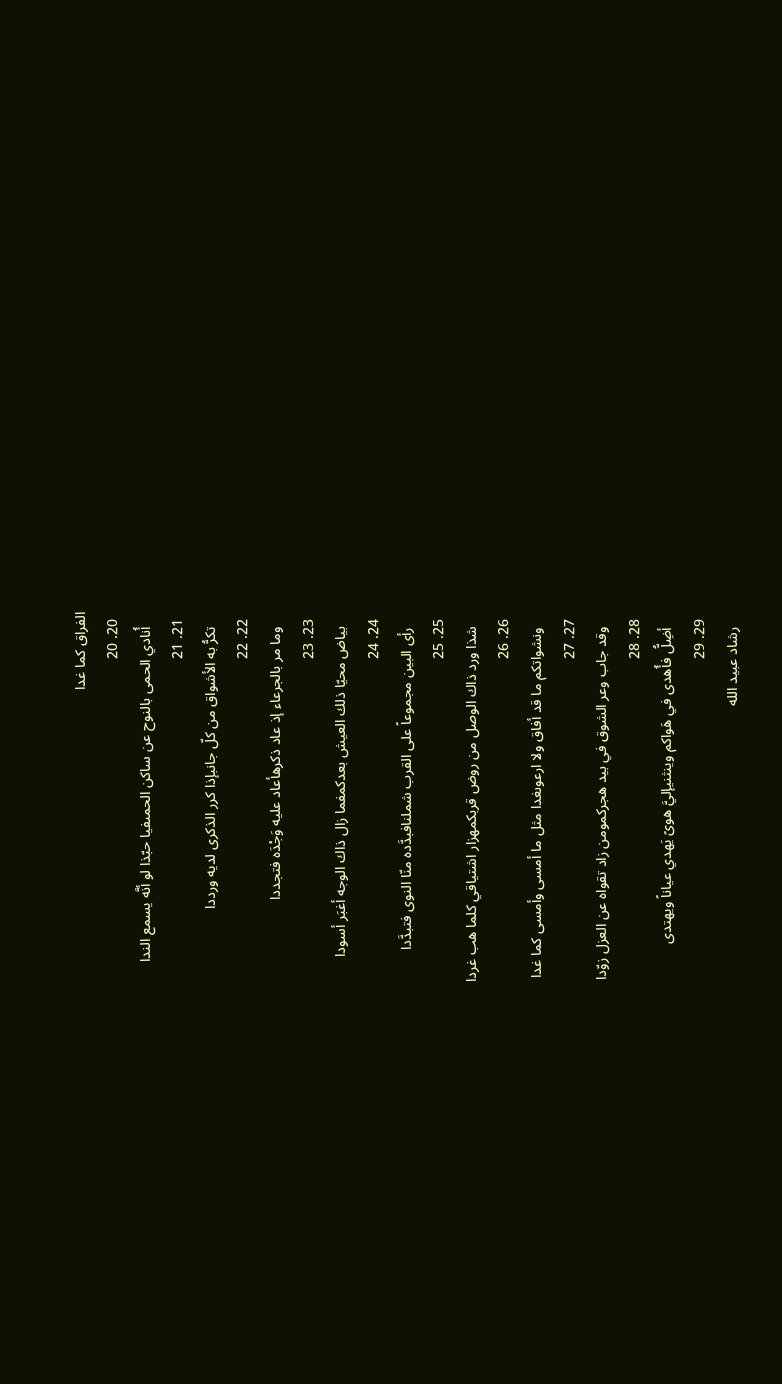الفراق كما غدا
  20. 20
    أُنادي الحمى بالنوح عن ساكن الحمىفيا حبّذا لو أنَّه يسمع الندا
  21. 21
    تكرُّ به الأشواق من كلّ جانبإذا كرر الذكرى لديه ورددا
  22. 22
    وما مر بالجرعاء إذ عاد ذكرهأعاد عليه وَجْدَه فتجددا
  23. 23
    بياض محيّا ذلك العيش بعدكمفما زال ذاك الوجه أغبَر أسودا
  24. 24
    رأى البين مجموعاً على القرب شملنافبدَّده منّا النوى فتبدَّدا
  25. 25
    شذا ورد ذاك الوصل من روض قربكمهزار اشتياقي كلما هب غردا
  26. 26
    ونشواتكم ما قد أفاق ولا ارعوىغدا مثل ما أمسى وأمسى كما غدا
  27. 27
    وقد جاب وعر الشوق في بيد هجركمومن زاد تقواه عن العزل زوّدا
  28. 28
    أضِلُّ فأُهدى في هَواكم وينثنيإليَّ هوىً يَهدي عياناً ويهتدى
  29. 29
    رشاد عبيد الله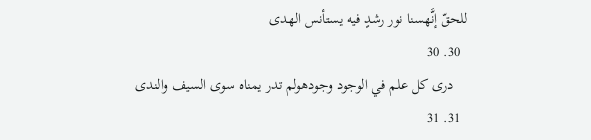للحقّ إنَّهسنا نور رشدٍ فيه يستأنس الهدى
  30. 30
    درى كل علم في الوجود وجودهولم تدر يمناه سوى السيف والندى
  31. 31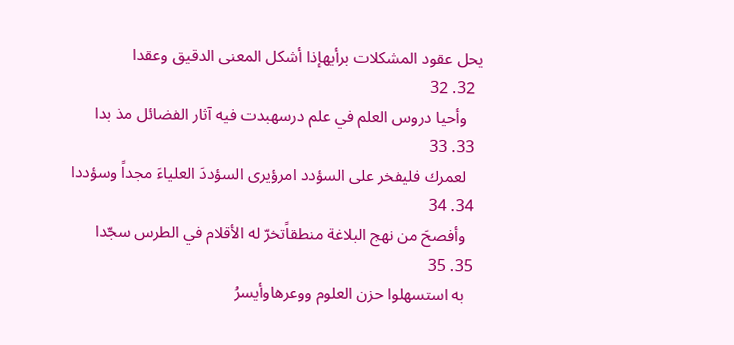يحل عقود المشكلات برأيهإذا أشكل المعنى الدقيق وعقدا
  32. 32
    وأحيا دروس العلم في علم درسهبدت فيه آثار الفضائل مذ بدا
  33. 33
    لعمرك فليفخر على السؤدد امرؤيرى السؤددَ العلياءَ مجداً وسؤددا
  34. 34
    وأفصحَ من نهج البلاغة منطقاًتخرّ له الأقلام في الطرس سجّدا
  35. 35
    به استسهلوا حزن العلوم ووعرهاوأيسرُ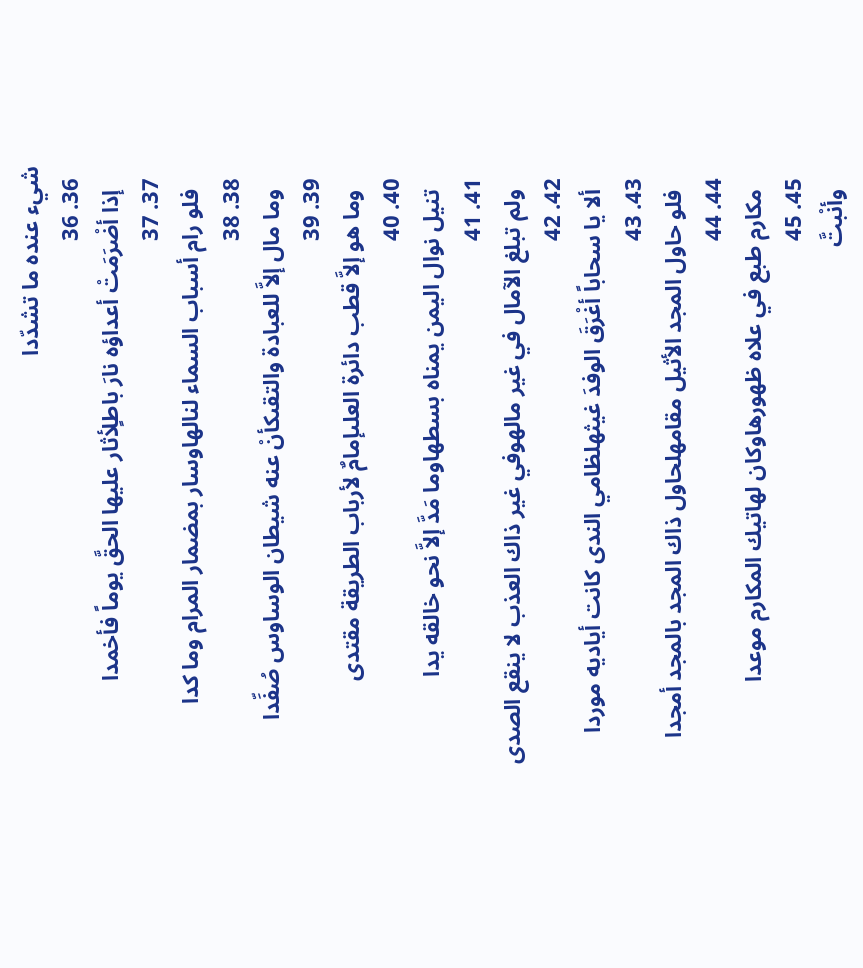شيء عنده ما تشدّدا
  36. 36
    إذا أضْرَمَتْ أعداؤه نارَ باطلٍأثار عليها الحقَّ يوماً فأخمدا
  37. 37
    فلو رام أسباب السماء لنالهاوسار بمضمار المرام وما كدا
  38. 38
    وما مال إلاَّ للعبادة والتقىكأنْ عنه شيطان الوساوس صُفِّدا
  39. 39
    وما هو إلاَّ قطب دائرة العلىإمامٌ لأرباب الطريقة مقتدى
  40. 40
    تنيل نوال اليمن يمناه بسطهاوما مَدَّ إلاَّ نحو خالقه يدا
  41. 41
    ولم تبلغ الآمال في غير مالهوفي غير ذاك العذب لا ينقع الصدى
  42. 42
    ألا يا سحاباً أغْرَقَ الوفدَ غيثهلظامي الندى كانت أياديه موردا
  43. 43
    فلو حاول المجد الأثيل مقامهلحاول ذاك المجد بالمجد أمجدا
  44. 44
    مكارم طبع في علاه ظهورهاوكان لهاتيك المكارم موعدا
  45. 45
    وأنْبتَّ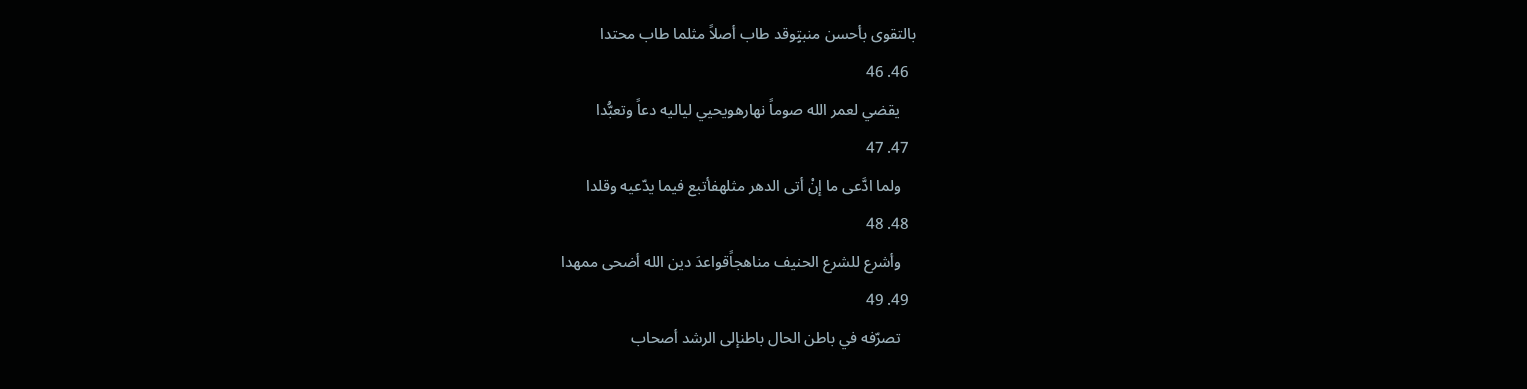بالتقوى بأحسن منبتٍوقد طاب أصلاً مثلما طاب محتدا
  46. 46
    يقضي لعمر الله صوماً نهارهويحيي لياليه دعاً وتعبُّدا
  47. 47
    ولما ادَّعى ما إنْ أتى الدهر مثلهفأتبع فيما يدّعيه وقلدا
  48. 48
    وأشرع للشرع الحنيف مناهجاًقواعدَ دين الله أضحى ممهدا
  49. 49
    تصرّفه في باطن الحال باطنإلى الرشد أصحاب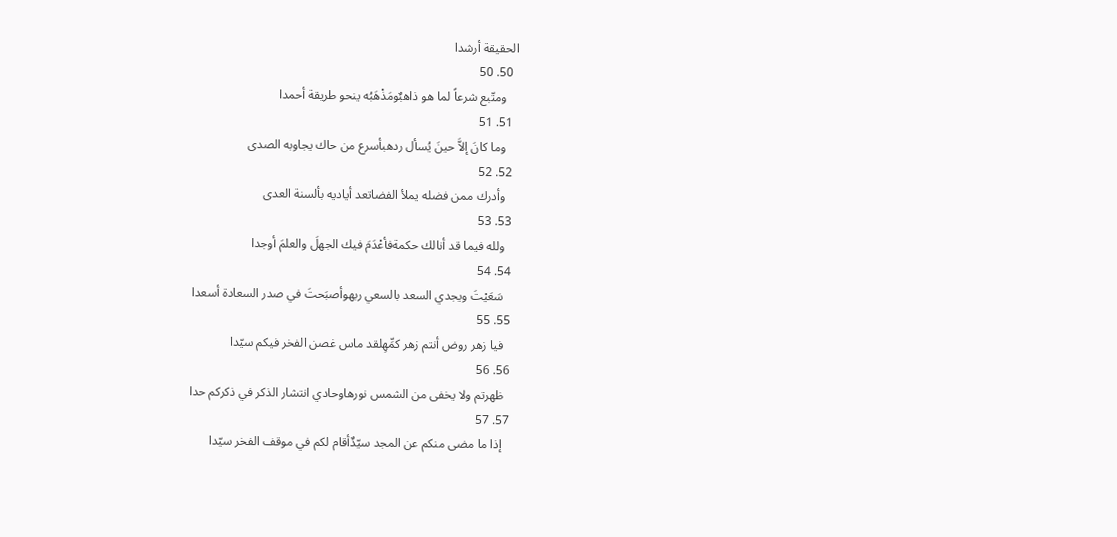الحقيقة أرشدا
  50. 50
    ومتّبع شرعاً لما هو ذاهبٌومَذْهَبُه ينحو طريقة أحمدا
  51. 51
    وما كانَ إلاَّ حينَ يُسأل ردهبأسرع من حاك يجاوبه الصدى
  52. 52
    وأدرك ممن فضله يملأ الفضاتعد أياديه بألسنة العدى
  53. 53
    ولله فيما قد أنالك حكمةفأعْدَمَ فيك الجهلَ والعلمَ أوجدا
  54. 54
    سَعَيْتَ ويجدي السعد بالسعي ربهوأصبَحتَ في صدر السعادة أسعدا
  55. 55
    فيا زهر روض أنتم زهر كمِّهِلقد ماس غصن الفخر فيكم سيّدا
  56. 56
    ظهرتم ولا يخفى من الشمس نورهاوحادي انتشار الذكر في ذكركم حدا
  57. 57
    إذا ما مضى منكم عن المجد سيّدٌأقام لكم في موقف الفخر سيّدا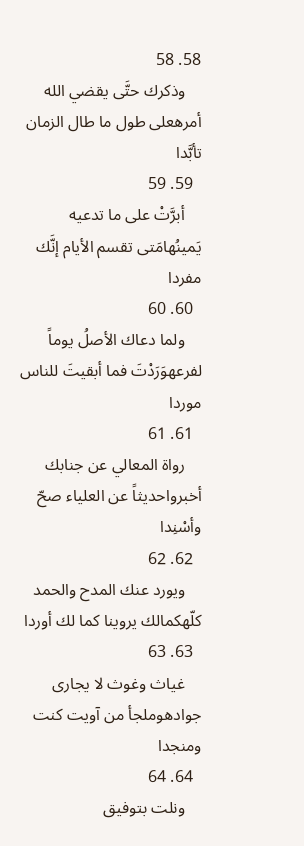58. 58
    وذكرك حتَّى يقضي الله أمرهعلى طول ما طال الزمان تأبَّدا
  59. 59
    أبرَّتْ على ما تدعيه يَمينُهامَتى تقسم الأيام إنَّك مفردا
  60. 60
    ولما دعاك الأصلُ يوماً لفرعهوَرَدْتَ فما أبقيتَ للناس موردا
  61. 61
    رواة المعالي عن جنابك أخبرواحديثاً عن العلياء صحّ وأسْنِدا
  62. 62
    ويورد عنك المدح والحمد كلّهكمالك يروينا كما لك أوردا
  63. 63
    غياث وغوث لا يجارى جوادهوملجأ من آويت كنت ومنجدا
  64. 64
    ونلت بتوفيق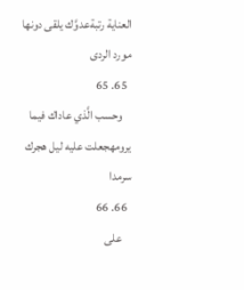العناية رتبةعدوَّك يلقى دونها مورد الردى
  65. 65
    وحسب الَّذي عاداك فيما يرومهجعلت عليه ليل هجرك سرمدا
  66. 66
    على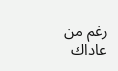رغم من عاداك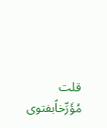قلت مُؤَرِّخاًبفتوى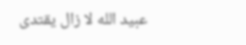عبيد الله لا زال يقتدى